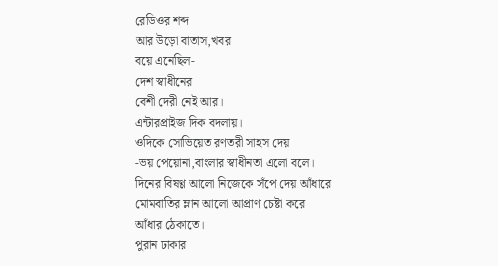রেডিওর শব্দ
আর উড়ো বাতাস,খবর
বয়ে এনেছিল-
দেশ স্বাধীনের
বেশী দেরী নেই আর।
এন্টারপ্রাইজ দিক বদলায়।
ওদিকে সোভিয়েত রণতরী সাহস দেয়
-ভয় পেয়োনা,বাংলার স্বাধীনতা এলো বলে।
দিনের বিষণ্ণ আলো নিজেকে সঁপে দেয় আঁধারে
মোমবাতির ম্লান আলো আপ্রাণ চেষ্টা করে
আঁধার ঠেকাতে।
পুরান ঢাকার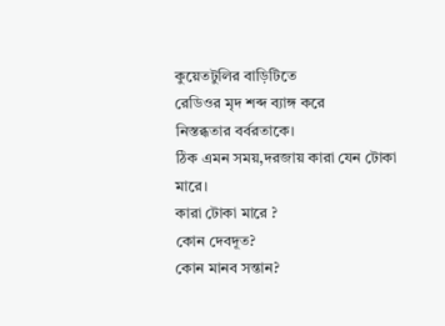কুয়েতটুলির বাড়িটিতে
রেডিওর মৃদ শব্দ ব্যাঙ্গ করে
নিস্তব্ধতার বর্বরতাকে।
ঠিক এমন সময়,দরজায় কারা যেন টোকা মারে।
কারা টোকা মারে ?
কোন দেবদূত?
কোন মানব সন্তান?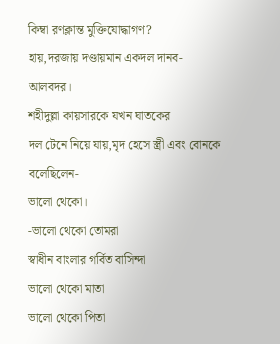কিম্বা রণক্লান্ত মুক্তিযোদ্ধাগণ?
হায়,দরজায় দণ্ডায়মান একদল দানব-
আলবদর।
শহীদুল্লা কায়সারকে যখন ঘাতকের
দল টেনে নিয়ে যায়,মৃদ হেসে স্ত্রী এবং বোনকে বলেছিলেন-
ভালো থেকো।
-ভালো থেকো তোমরা
স্বাধীন বাংলার গর্বিত বাসিন্দা
ভালো থেকো মাতা
ভালো থেকো পিতা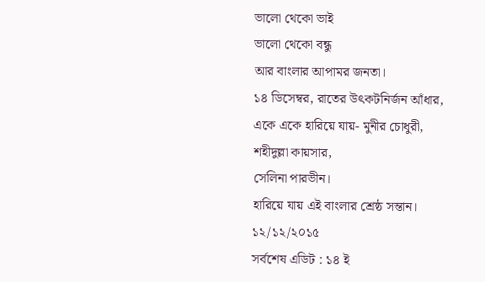ভালো থেকো ভাই
ভালো থেকো বন্ধু
আর বাংলার আপামর জনতা।
১৪ ডিসেম্বর, রাতের উৎকটনির্জন আঁধার,
একে একে হারিয়ে যায়- মুনীর চোধুরী,
শহীদুল্লা কায়সার,
সেলিনা পারভীন।
হারিয়ে যায় এই বাংলার শ্রেষ্ঠ সন্তান।
১২/১২/২০১৫
সর্বশেষ এডিট : ১৪ ই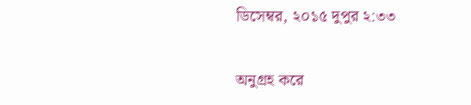ডিসেম্বর, ২০১৫ দুপুর ২:৩৩

অনুগ্রহ করে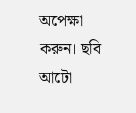অপেক্ষা করুন। ছবি আটো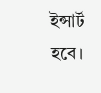ইন্সার্ট হবে।